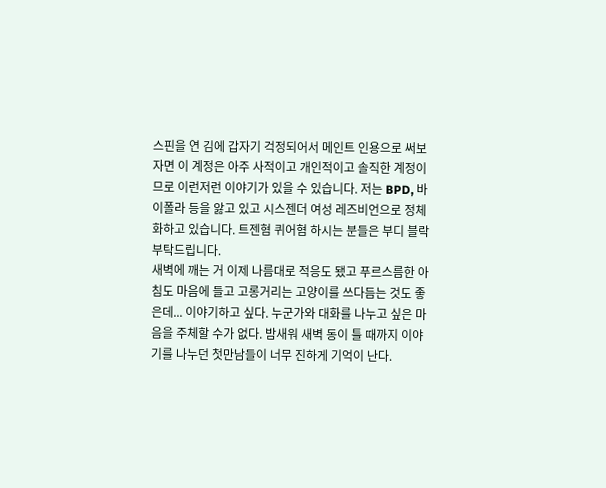스핀을 연 김에 갑자기 걱정되어서 메인트 인용으로 써보자면 이 계정은 아주 사적이고 개인적이고 솔직한 계정이므로 이런저런 이야기가 있을 수 있습니다. 저는 BPD, 바이폴라 등을 앓고 있고 시스젠더 여성 레즈비언으로 정체화하고 있습니다. 트젠혐 퀴어혐 하시는 분들은 부디 블락 부탁드립니다.
새벽에 깨는 거 이제 나름대로 적응도 됐고 푸르스름한 아침도 마음에 들고 고롱거리는 고양이를 쓰다듬는 것도 좋은데... 이야기하고 싶다. 누군가와 대화를 나누고 싶은 마음을 주체할 수가 없다. 밤새워 새벽 동이 틀 때까지 이야기를 나누던 첫만남들이 너무 진하게 기억이 난다.